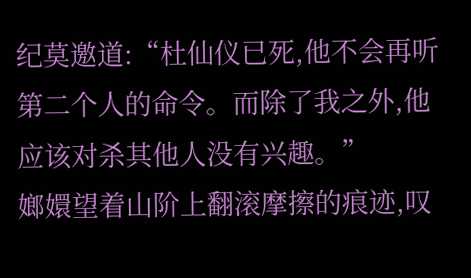纪莫邀道:“杜仙仪已死,他不会再听第二个人的命令。而除了我之外,他应该对杀其他人没有兴趣。”
嫏嬛望着山阶上翻滚摩擦的痕迹,叹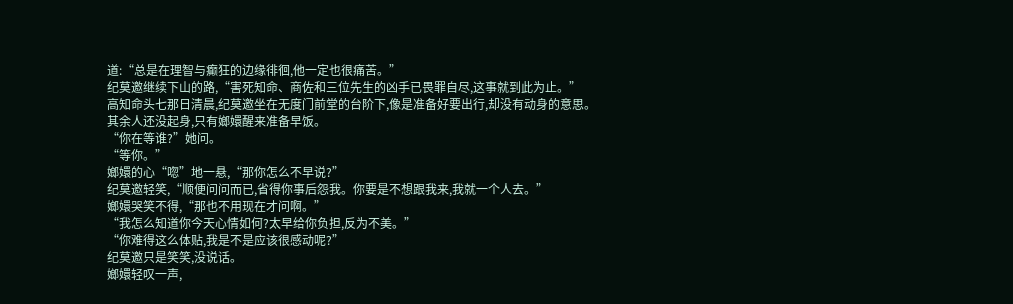道:“总是在理智与癫狂的边缘徘徊,他一定也很痛苦。”
纪莫邀继续下山的路,“害死知命、商佐和三位先生的凶手已畏罪自尽,这事就到此为止。”
高知命头七那日清晨,纪莫邀坐在无度门前堂的台阶下,像是准备好要出行,却没有动身的意思。
其余人还没起身,只有嫏嬛醒来准备早饭。
“你在等谁?”她问。
“等你。”
嫏嬛的心“唿”地一悬,“那你怎么不早说?”
纪莫邀轻笑,“顺便问问而已,省得你事后怨我。你要是不想跟我来,我就一个人去。”
嫏嬛哭笑不得,“那也不用现在才问啊。”
“我怎么知道你今天心情如何?太早给你负担,反为不美。”
“你难得这么体贴,我是不是应该很感动呢?”
纪莫邀只是笑笑,没说话。
嫏嬛轻叹一声,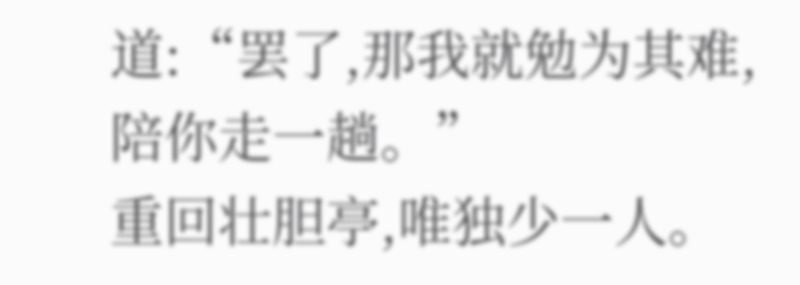道:“罢了,那我就勉为其难,陪你走一趟。”
重回壮胆亭,唯独少一人。